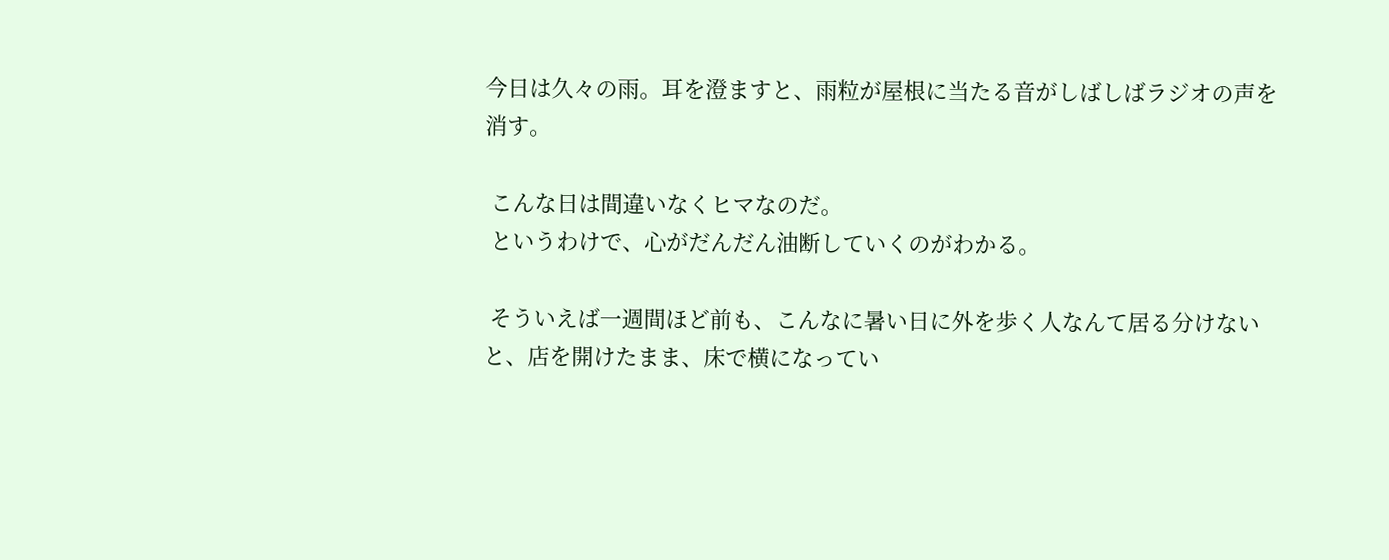今日は久々の雨。耳を澄ますと、雨粒が屋根に当たる音がしばしばラジオの声を消す。

 こんな日は間違いなくヒマなのだ。
 というわけで、心がだんだん油断していくのがわかる。

 そういえば一週間ほど前も、こんなに暑い日に外を歩く人なんて居る分けないと、店を開けたまま、床で横になってい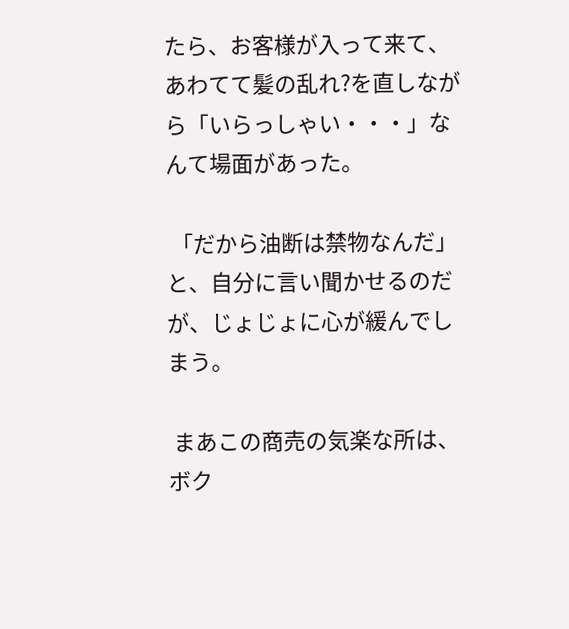たら、お客様が入って来て、あわてて髪の乱れ?を直しながら「いらっしゃい・・・」なんて場面があった。

 「だから油断は禁物なんだ」と、自分に言い聞かせるのだが、じょじょに心が緩んでしまう。

 まあこの商売の気楽な所は、ボク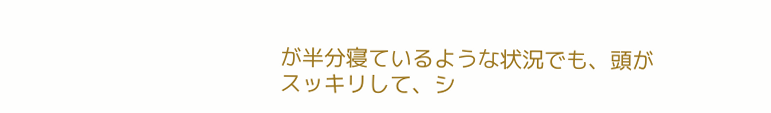が半分寝ているような状況でも、頭がスッキリして、シ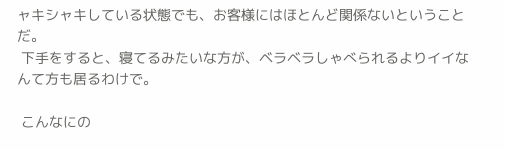ャキシャキしている状態でも、お客様にはほとんど関係ないということだ。
 下手をすると、寝てるみたいな方が、ベラベラしゃべられるよりイイなんて方も居るわけで。

 こんなにの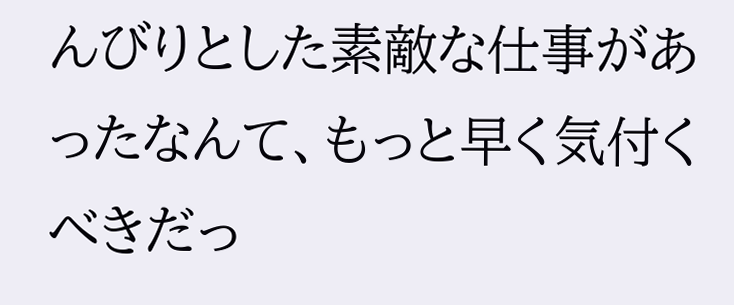んびりとした素敵な仕事があったなんて、もっと早く気付くべきだっ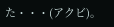た・・・(アクビ)。